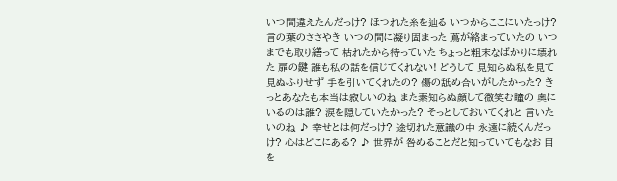いつ間違えたんだっけ? ほつれた糸を辿る いつからここにいたっけ? 言の葉のささやき いつの間に凝り固まった 蔦が絡まっていたの いつまでも取り繕って 枯れたから待っていた ちょっと粗末なばかりに壊れた 扉の鍵 誰も私の話を信じてくれない! どうして 見知らぬ私を見て見ぬふりせず 手を引いてくれたの? 傷の舐め合いがしたかった? きっとあなたも本当は寂しいのね また素知らぬ顔して微笑む瞳の 奥にいるのは誰? 涙を隠していたかった? そっとしておいてくれと 言いたいのね ♪ 幸せとは何だっけ? 途切れた意識の中 永遠に続くんだっけ? 心はどこにある? ♪ 世界が 咎めることだと知っていてもなお 目を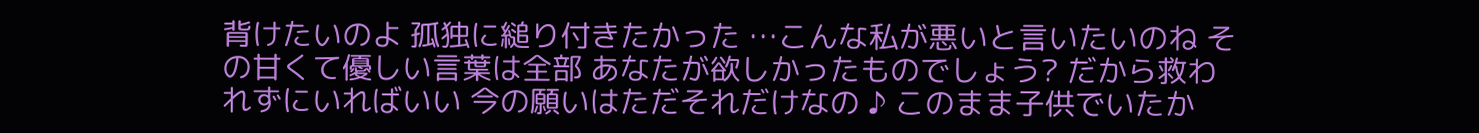背けたいのよ 孤独に縋り付きたかった …こんな私が悪いと言いたいのね その甘くて優しい言葉は全部 あなたが欲しかったものでしょう? だから救われずにいればいい 今の願いはただそれだけなの ♪ このまま子供でいたか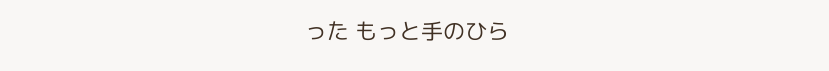った もっと手のひら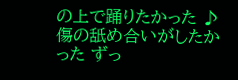の上で踊りたかった ♪ 傷の舐め合いがしたかった ずっ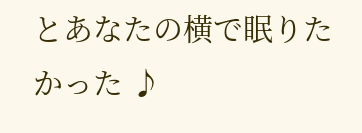とあなたの横で眠りたかった ♪